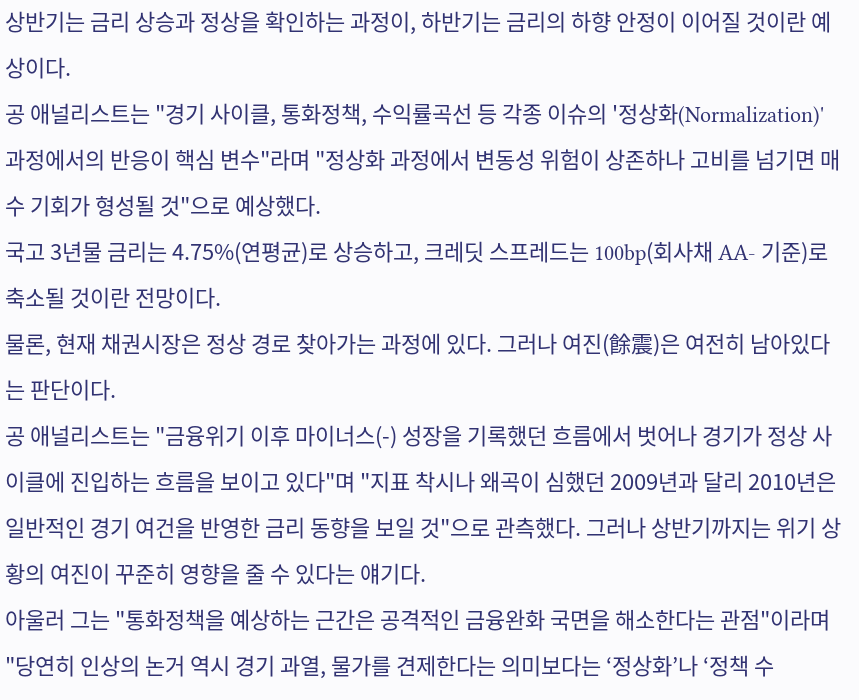상반기는 금리 상승과 정상을 확인하는 과정이, 하반기는 금리의 하향 안정이 이어질 것이란 예상이다.
공 애널리스트는 "경기 사이클, 통화정책, 수익률곡선 등 각종 이슈의 '정상화(Normalization)' 과정에서의 반응이 핵심 변수"라며 "정상화 과정에서 변동성 위험이 상존하나 고비를 넘기면 매수 기회가 형성될 것"으로 예상했다.
국고 3년물 금리는 4.75%(연평균)로 상승하고, 크레딧 스프레드는 100bp(회사채 AA- 기준)로 축소될 것이란 전망이다.
물론, 현재 채권시장은 정상 경로 찾아가는 과정에 있다. 그러나 여진(餘震)은 여전히 남아있다는 판단이다.
공 애널리스트는 "금융위기 이후 마이너스(-) 성장을 기록했던 흐름에서 벗어나 경기가 정상 사이클에 진입하는 흐름을 보이고 있다"며 "지표 착시나 왜곡이 심했던 2009년과 달리 2010년은 일반적인 경기 여건을 반영한 금리 동향을 보일 것"으로 관측했다. 그러나 상반기까지는 위기 상황의 여진이 꾸준히 영향을 줄 수 있다는 얘기다.
아울러 그는 "통화정책을 예상하는 근간은 공격적인 금융완화 국면을 해소한다는 관점"이라며 "당연히 인상의 논거 역시 경기 과열, 물가를 견제한다는 의미보다는 ‘정상화’나 ‘정책 수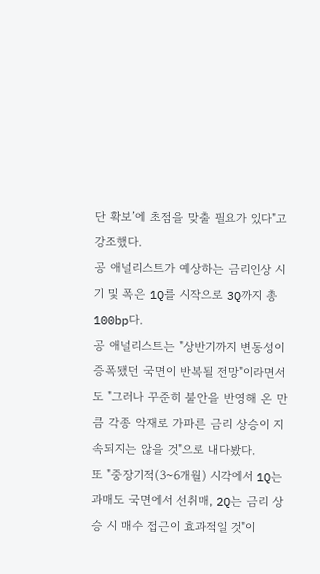단 확보’에 초점을 맞출 필요가 있다"고 강조했다.
공 애널리스트가 예상하는 금리인상 시기 및 폭은 1Q를 시작으로 3Q까지 총 100bp다.
공 애널리스트는 "상반기까지 변동성이 증폭됐던 국면이 반복될 전망"이라면서도 "그러나 꾸준히 불안을 반영해 온 만큼 각종 악재로 가파른 금리 상승이 지속되지는 않을 것"으로 내다봤다.
또 "중장기적(3~6개월) 시각에서 1Q는 과매도 국면에서 선취매, 2Q는 금리 상승 시 매수 접근이 효과적일 것"이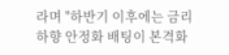라며 "하반기 이후에는 금리 하향 안정화 배팅이 본격화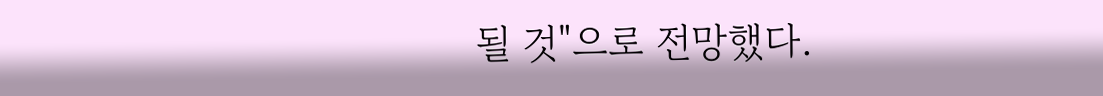될 것"으로 전망했다.